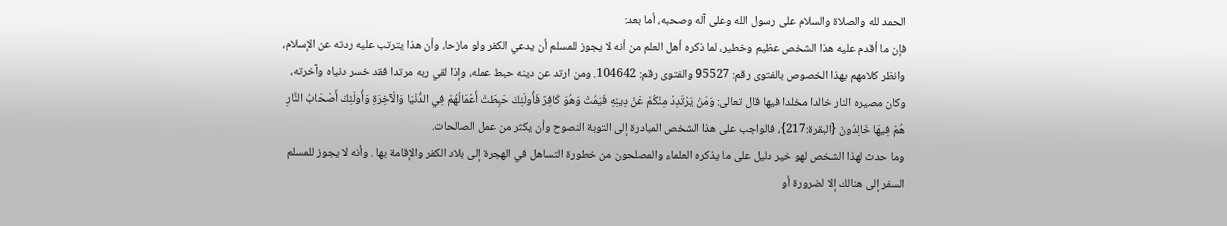الحمد لله والصلاة والسلام على رسول الله وعلى آله وصحبه، أما بعد:
فإن ما أقدم عليه هذا الشخص عظيم وخطير، لما ذكره أهل العلم من أنه لا يجوز للمسلم أن يدعي الكفر ولو مازحا، وأن هذا يترتب عليه ردته عن الإسلام، وانظر كلامهم بهذا الخصوص بالفتوى رقم: 95527 والفتوى رقم: 104642. ومن ارتد عن دينه حبط عمله، وإذا لقي ربه مرتدا فقد خسر دنياه وآخرته، وكان مصيره النار خالدا مخلدا فيها قال تعالى: وَمَنْ يَرْتَدِدْ مِنْكُمْ عَنْ دِينِهِ فَيَمُتْ وَهُوَ كَافِرٌ فَأُولَئِكَ حَبِطَتْ أَعْمَالُهُمْ فِي الدُّنْيَا وَالْآخِرَةِ وَأُولَئِكَ أَصْحَابُ النَّارِ هُمْ فِيهَا خَالِدُونَ {البقرة:217}، فالواجب على هذا الشخص المبادرة إلى التوبة النصوح وأن يكثر من عمل الصالحات.
وما حدث لهذا الشخص لهو خير دليل على ما يذكره العلماء والمصلحون من خطورة التساهل في الهجرة إلى بلاد الكفر والإقامة بها . وأنه لا يجوز للمسلم السفر إلى هنالك إلا لضرورة أو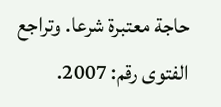حاجة معتبرة شرعا. وتراجع الفتوى رقم: 2007.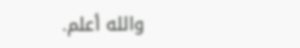والله أعلم.